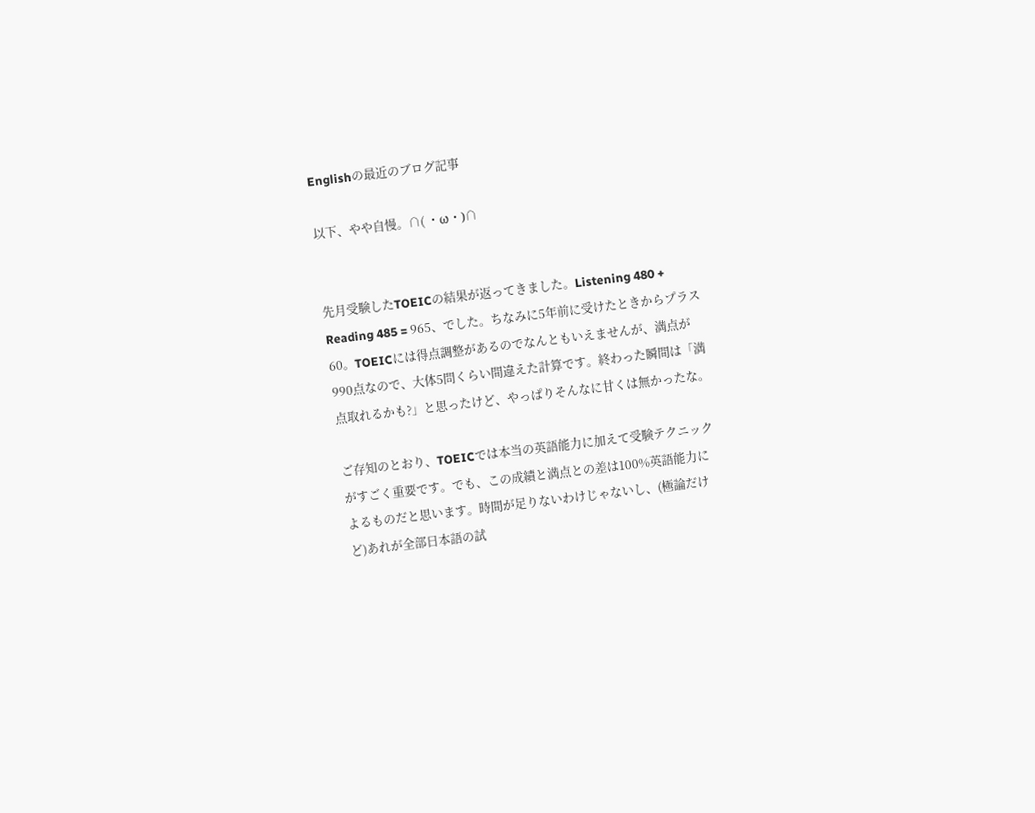Englishの最近のブログ記事

以下、やや自慢。∩( ・ω・)∩


先月受験したTOEICの結果が返ってきました。Listening 480 + Reading 485 = 965、でした。ちなみに5年前に受けたときからプラス60。TOEICには得点調整があるのでなんともいえませんが、満点が990点なので、大体5問くらい間違えた計算です。終わった瞬間は「満点取れるかも?」と思ったけど、やっぱりそんなに甘くは無かったな。

ご存知のとおり、TOEICでは本当の英語能力に加えて受験テクニックがすごく重要です。でも、この成績と満点との差は100%英語能力によるものだと思います。時間が足りないわけじゃないし、(極論だけど)あれが全部日本語の試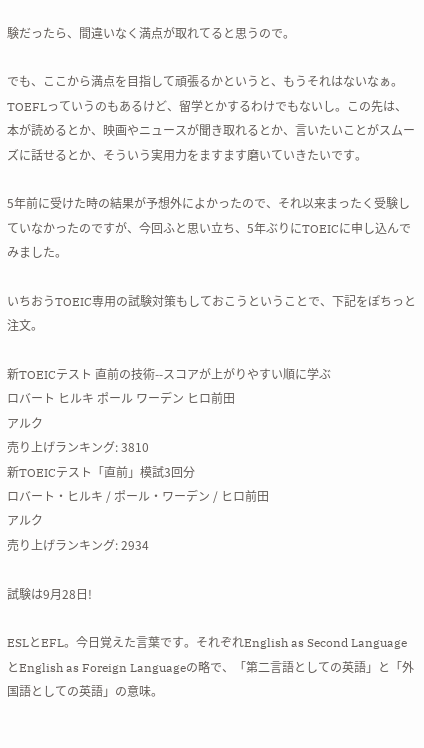験だったら、間違いなく満点が取れてると思うので。

でも、ここから満点を目指して頑張るかというと、もうそれはないなぁ。TOEFLっていうのもあるけど、留学とかするわけでもないし。この先は、本が読めるとか、映画やニュースが聞き取れるとか、言いたいことがスムーズに話せるとか、そういう実用力をますます磨いていきたいです。

5年前に受けた時の結果が予想外によかったので、それ以来まったく受験していなかったのですが、今回ふと思い立ち、5年ぶりにTOEICに申し込んでみました。

いちおうTOEIC専用の試験対策もしておこうということで、下記をぽちっと注文。

新TOEICテスト 直前の技術--スコアが上がりやすい順に学ぶ
ロバート ヒルキ ポール ワーデン ヒロ前田
アルク
売り上げランキング: 3810
新TOEICテスト「直前」模試3回分
ロバート・ヒルキ / ポール・ワーデン / ヒロ前田
アルク
売り上げランキング: 2934

試験は9月28日!

ESLとEFL。今日覚えた言葉です。それぞれEnglish as Second LanguageとEnglish as Foreign Languageの略で、「第二言語としての英語」と「外国語としての英語」の意味。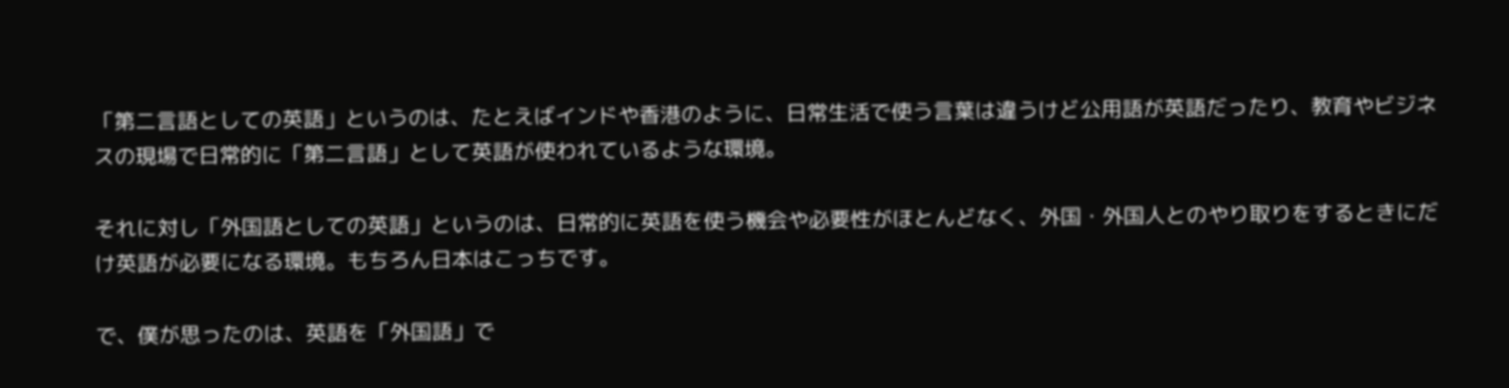「第二言語としての英語」というのは、たとえばインドや香港のように、日常生活で使う言葉は違うけど公用語が英語だったり、教育やビジネスの現場で日常的に「第二言語」として英語が使われているような環境。

それに対し「外国語としての英語」というのは、日常的に英語を使う機会や必要性がほとんどなく、外国・外国人とのやり取りをするときにだけ英語が必要になる環境。もちろん日本はこっちです。

で、僕が思ったのは、英語を「外国語」で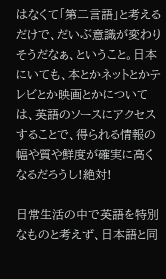はなくて「第二言語」と考えるだけで、だいぶ意識が変わりそうだなぁ、ということ。日本にいても、本とかネットとかテレビとか映画とかについては、英語のソースにアクセスすることで、得られる情報の幅や質や鮮度が確実に高くなるだろうし!絶対!

日常生活の中で英語を特別なものと考えず、日本語と同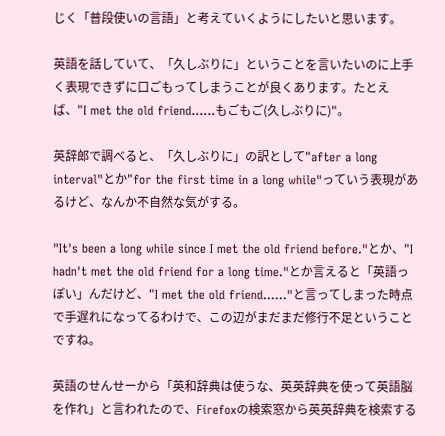じく「普段使いの言語」と考えていくようにしたいと思います。

英語を話していて、「久しぶりに」ということを言いたいのに上手く表現できずに口ごもってしまうことが良くあります。たとえば、"I met the old friend......もごもご(久しぶりに)"。

英辞郎で調べると、「久しぶりに」の訳として"after a long interval"とか"for the first time in a long while"っていう表現があるけど、なんか不自然な気がする。

"It's been a long while since I met the old friend before."とか、"I hadn't met the old friend for a long time."とか言えると「英語っぽい」んだけど、"I met the old friend......"と言ってしまった時点で手遅れになってるわけで、この辺がまだまだ修行不足ということですね。

英語のせんせーから「英和辞典は使うな、英英辞典を使って英語脳を作れ」と言われたので、Firefoxの検索窓から英英辞典を検索する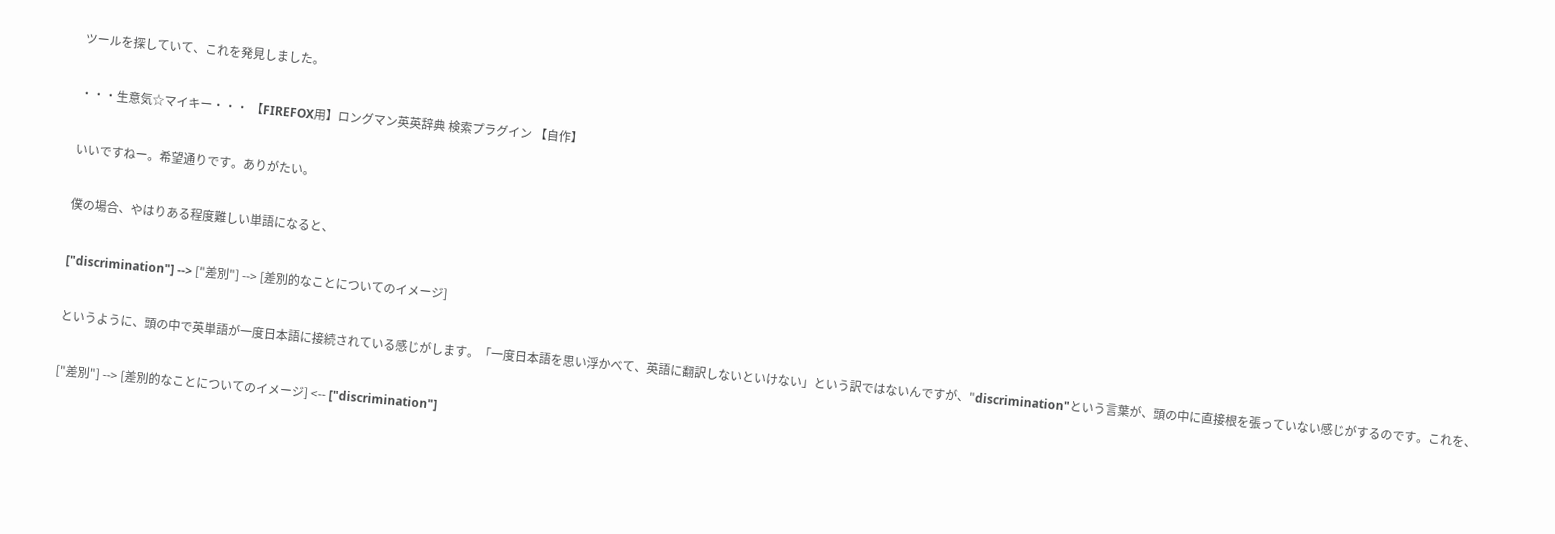ツールを探していて、これを発見しました。

・・・生意気☆マイキー・・・ 【FIREFOX用】ロングマン英英辞典 検索プラグイン 【自作】

いいですねー。希望通りです。ありがたい。

僕の場合、やはりある程度難しい単語になると、

["discrimination"] --> ["差別"] --> [差別的なことについてのイメージ]

というように、頭の中で英単語が一度日本語に接続されている感じがします。「一度日本語を思い浮かべて、英語に翻訳しないといけない」という訳ではないんですが、"discrimination"という言葉が、頭の中に直接根を張っていない感じがするのです。これを、

["差別"] --> [差別的なことについてのイメージ] <-- ["discrimination"]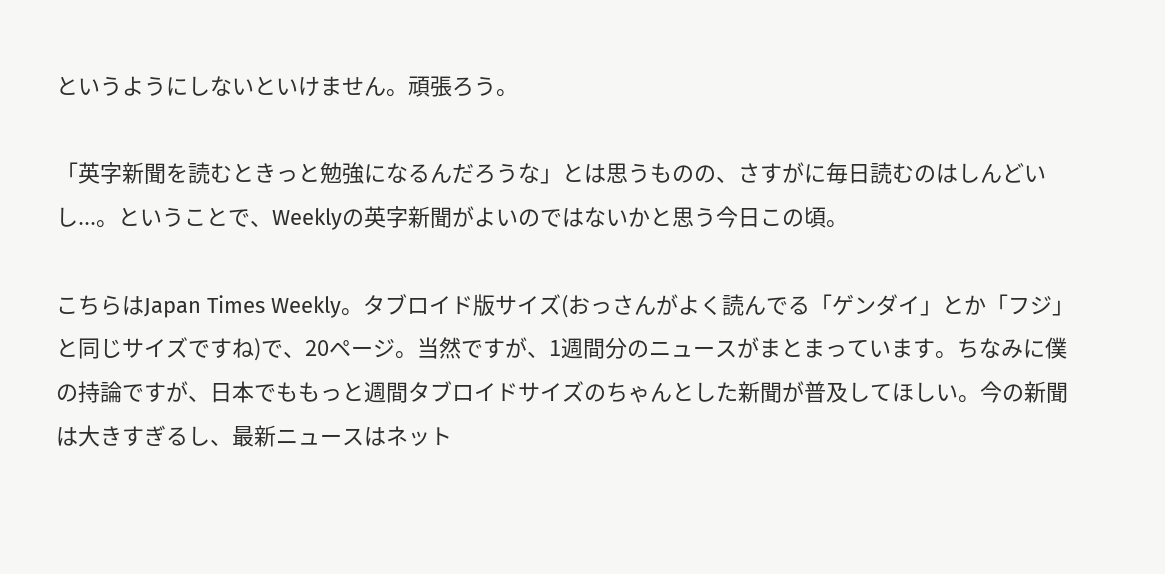というようにしないといけません。頑張ろう。

「英字新聞を読むときっと勉強になるんだろうな」とは思うものの、さすがに毎日読むのはしんどいし...。ということで、Weeklyの英字新聞がよいのではないかと思う今日この頃。

こちらはJapan Times Weekly。タブロイド版サイズ(おっさんがよく読んでる「ゲンダイ」とか「フジ」と同じサイズですね)で、20ページ。当然ですが、1週間分のニュースがまとまっています。ちなみに僕の持論ですが、日本でももっと週間タブロイドサイズのちゃんとした新聞が普及してほしい。今の新聞は大きすぎるし、最新ニュースはネット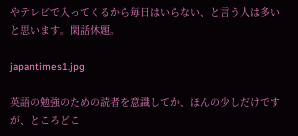やテレビで入ってくるから毎日はいらない、と言う人は多いと思います。閑話休題。

japantimes1.jpg

英語の勉強のための読者を意識してか、ほんの少しだけですが、ところどこ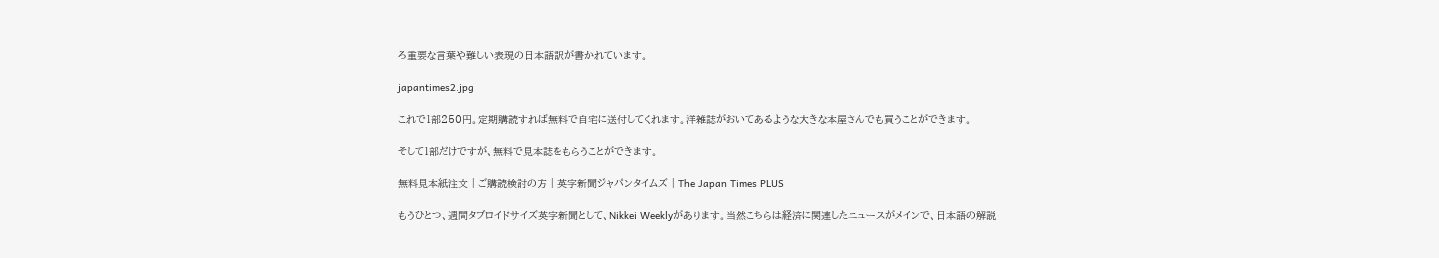ろ重要な言葉や難しい表現の日本語訳が書かれています。

japantimes2.jpg

これで1部250円。定期購読すれば無料で自宅に送付してくれます。洋雑誌がおいてあるような大きな本屋さんでも買うことができます。

そして1部だけですが、無料で見本誌をもらうことができます。

無料見本紙注文 | ご購読検討の方 | 英字新聞ジャパンタイムズ | The Japan Times PLUS

もうひとつ、週間タブロイドサイズ英字新聞として、Nikkei Weeklyがあります。当然こちらは経済に関連したニュースがメインで、日本語の解説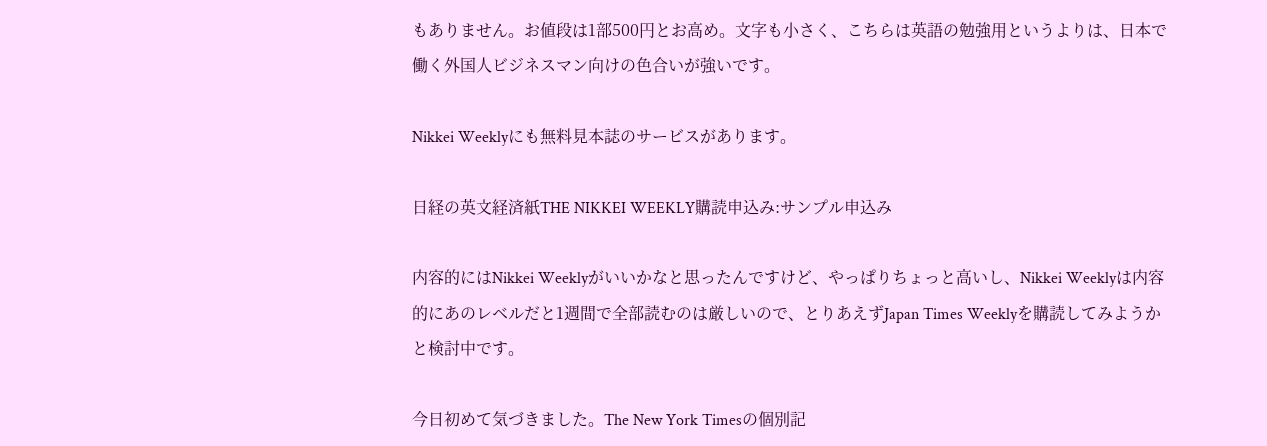もありません。お値段は1部500円とお高め。文字も小さく、こちらは英語の勉強用というよりは、日本で働く外国人ビジネスマン向けの色合いが強いです。

Nikkei Weeklyにも無料見本誌のサービスがあります。

日経の英文経済紙THE NIKKEI WEEKLY購読申込み:サンプル申込み

内容的にはNikkei Weeklyがいいかなと思ったんですけど、やっぱりちょっと高いし、Nikkei Weeklyは内容的にあのレベルだと1週間で全部読むのは厳しいので、とりあえずJapan Times Weeklyを購読してみようかと検討中です。

今日初めて気づきました。The New York Timesの個別記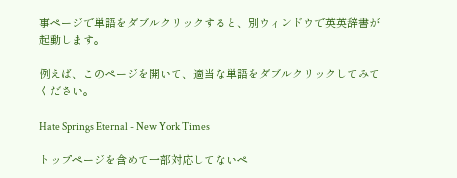事ページで単語をダブルクリックすると、別ウィンドウで英英辞書が起動します。

例えば、このページを開いて、適当な単語をダブルクリックしてみてください。

Hate Springs Eternal - New York Times

トップページを含めて一部対応してないペ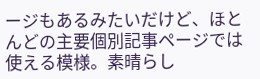ージもあるみたいだけど、ほとんどの主要個別記事ページでは使える模様。素晴らし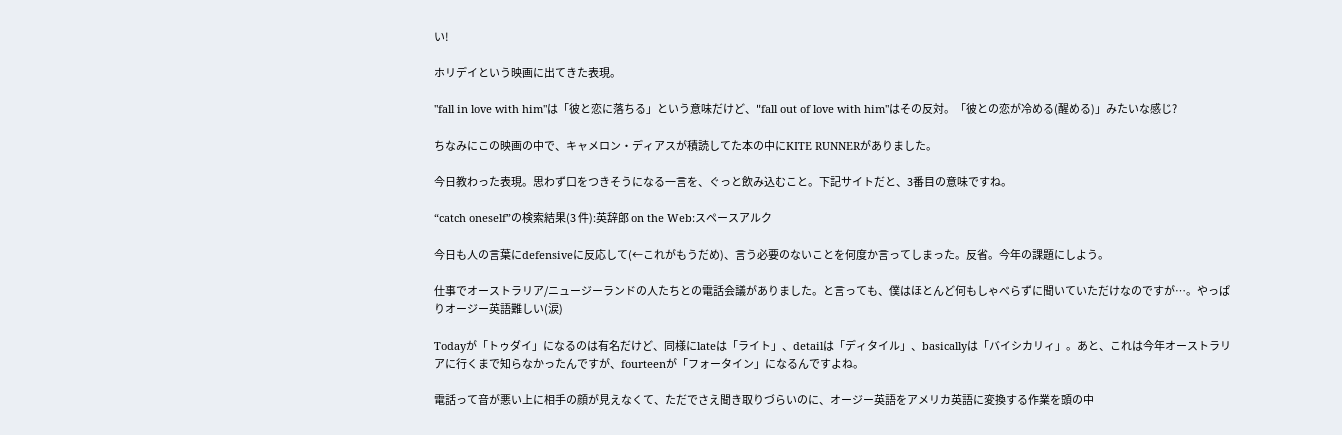い!

ホリデイという映画に出てきた表現。

"fall in love with him"は「彼と恋に落ちる」という意味だけど、"fall out of love with him"はその反対。「彼との恋が冷める(醒める)」みたいな感じ?

ちなみにこの映画の中で、キャメロン・ディアスが積読してた本の中にKITE RUNNERがありました。

今日教わった表現。思わず口をつきそうになる一言を、ぐっと飲み込むこと。下記サイトだと、3番目の意味ですね。

“catch oneself”の検索結果(3 件):英辞郎 on the Web:スペースアルク

今日も人の言葉にdefensiveに反応して(←これがもうだめ)、言う必要のないことを何度か言ってしまった。反省。今年の課題にしよう。

仕事でオーストラリア/ニュージーランドの人たちとの電話会議がありました。と言っても、僕はほとんど何もしゃべらずに聞いていただけなのですが…。やっぱりオージー英語難しい(涙)

Todayが「トゥダイ」になるのは有名だけど、同様にlateは「ライト」、detailは「ディタイル」、basicallyは「バイシカリィ」。あと、これは今年オーストラリアに行くまで知らなかったんですが、fourteenが「フォータイン」になるんですよね。

電話って音が悪い上に相手の顔が見えなくて、ただでさえ聞き取りづらいのに、オージー英語をアメリカ英語に変換する作業を頭の中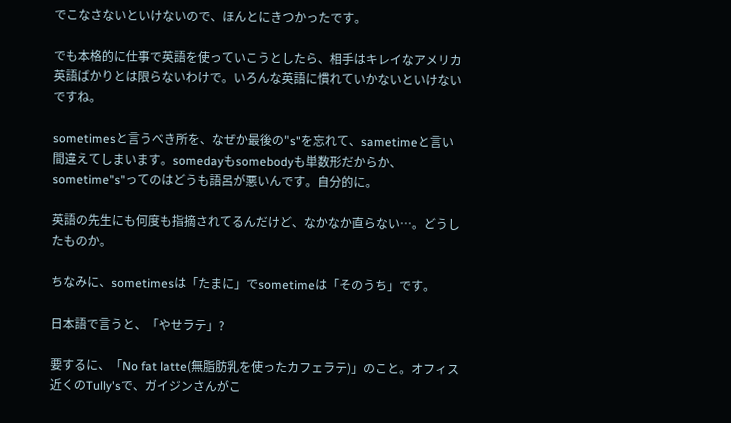でこなさないといけないので、ほんとにきつかったです。

でも本格的に仕事で英語を使っていこうとしたら、相手はキレイなアメリカ英語ばかりとは限らないわけで。いろんな英語に慣れていかないといけないですね。

sometimesと言うべき所を、なぜか最後の"s"を忘れて、sametimeと言い間違えてしまいます。somedayもsomebodyも単数形だからか、sometime"s"ってのはどうも語呂が悪いんです。自分的に。

英語の先生にも何度も指摘されてるんだけど、なかなか直らない…。どうしたものか。

ちなみに、sometimesは「たまに」でsometimeは「そのうち」です。

日本語で言うと、「やせラテ」?

要するに、「No fat latte(無脂肪乳を使ったカフェラテ)」のこと。オフィス近くのTully'sで、ガイジンさんがこ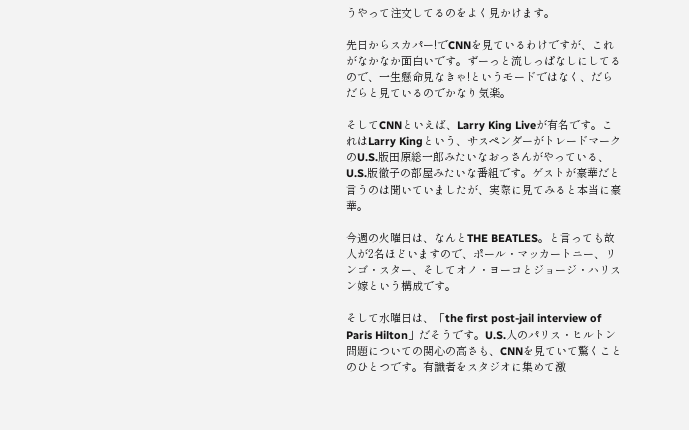うやって注文してるのをよく見かけます。

先日からスカパー!でCNNを見ているわけですが、これがなかなか面白いです。ずーっと流しっぱなしにしてるので、一生懸命見なきゃ!というモードではなく、だらだらと見ているのでかなり気楽。

そしてCNNといえば、Larry King Liveが有名です。これはLarry Kingという、サスペンダーがトレードマークのU.S.版田原総一郎みたいなおっさんがやっている、U.S.版徹子の部屋みたいな番組です。ゲストが豪華だと言うのは聞いていましたが、実際に見てみると本当に豪華。

今週の火曜日は、なんとTHE BEATLES。と言っても故人が2名ほどいますので、ポール・マッカートニー、リンゴ・スター、そしてオノ・ヨーコとジョージ・ハリスン嫁という構成です。

そして水曜日は、「the first post-jail interview of Paris Hilton」だそうです。U.S.人のパリス・ヒルトン問題についての関心の高さも、CNNを見ていて驚くことのひとつです。有識者をスタジオに集めて激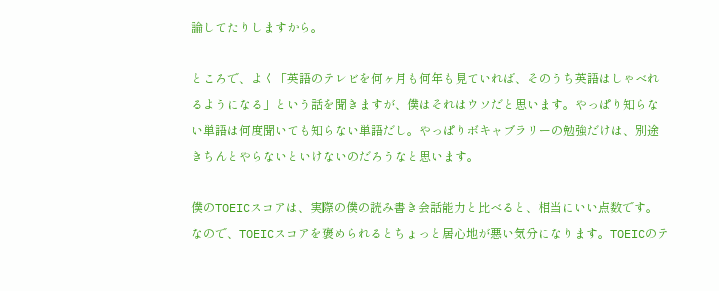論してたりしますから。

ところで、よく「英語のテレビを何ヶ月も何年も見ていれば、そのうち英語はしゃべれるようになる」という話を聞きますが、僕はそれはウソだと思います。やっぱり知らない単語は何度聞いても知らない単語だし。やっぱりボキャブラリーの勉強だけは、別途きちんとやらないといけないのだろうなと思います。

僕のTOEICスコアは、実際の僕の読み書き会話能力と比べると、相当にいい点数です。なので、TOEICスコアを褒められるとちょっと居心地が悪い気分になります。TOEICのテ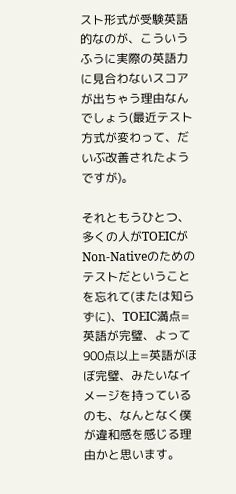スト形式が受験英語的なのが、こういうふうに実際の英語力に見合わないスコアが出ちゃう理由なんでしょう(最近テスト方式が変わって、だいぶ改善されたようですが)。

それともうひとつ、多くの人がTOEICがNon-Nativeのためのテストだということを忘れて(または知らずに)、TOEIC満点=英語が完璧、よって900点以上=英語がほぼ完璧、みたいなイメージを持っているのも、なんとなく僕が違和感を感じる理由かと思います。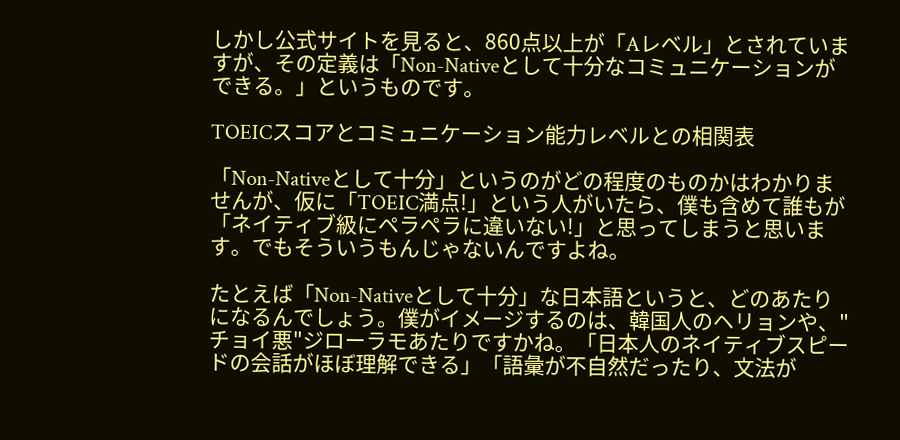しかし公式サイトを見ると、860点以上が「Aレベル」とされていますが、その定義は「Non-Nativeとして十分なコミュニケーションができる。」というものです。

TOEICスコアとコミュニケーション能力レベルとの相関表

「Non-Nativeとして十分」というのがどの程度のものかはわかりませんが、仮に「TOEIC満点!」という人がいたら、僕も含めて誰もが「ネイティブ級にペラペラに違いない!」と思ってしまうと思います。でもそういうもんじゃないんですよね。

たとえば「Non-Nativeとして十分」な日本語というと、どのあたりになるんでしょう。僕がイメージするのは、韓国人のヘリョンや、"チョイ悪"ジローラモあたりですかね。「日本人のネイティブスピードの会話がほぼ理解できる」「語彙が不自然だったり、文法が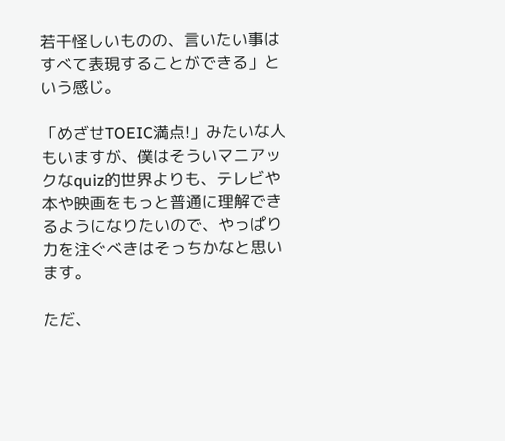若干怪しいものの、言いたい事はすべて表現することができる」という感じ。

「めざせTOEIC満点!」みたいな人もいますが、僕はそういマニアックなquiz的世界よりも、テレビや本や映画をもっと普通に理解できるようになりたいので、やっぱり力を注ぐべきはそっちかなと思います。

ただ、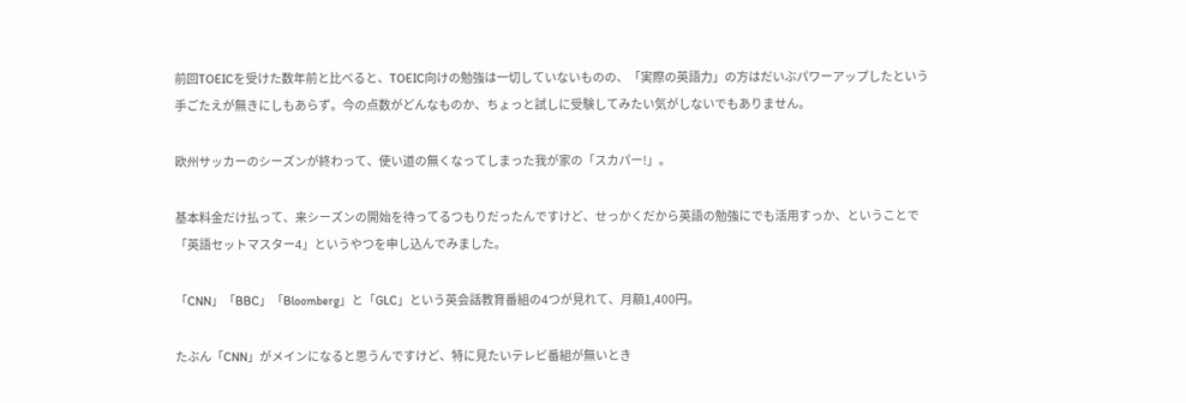前回TOEICを受けた数年前と比べると、TOEIC向けの勉強は一切していないものの、「実際の英語力」の方はだいぶパワーアップしたという手ごたえが無きにしもあらず。今の点数がどんなものか、ちょっと試しに受験してみたい気がしないでもありません。

欧州サッカーのシーズンが終わって、使い道の無くなってしまった我が家の「スカパー!」。

基本料金だけ払って、来シーズンの開始を待ってるつもりだったんですけど、せっかくだから英語の勉強にでも活用すっか、ということで「英語セットマスター4」というやつを申し込んでみました。

「CNN」「BBC」「Bloomberg」と「GLC」という英会話教育番組の4つが見れて、月額1,400円。

たぶん「CNN」がメインになると思うんですけど、特に見たいテレビ番組が無いとき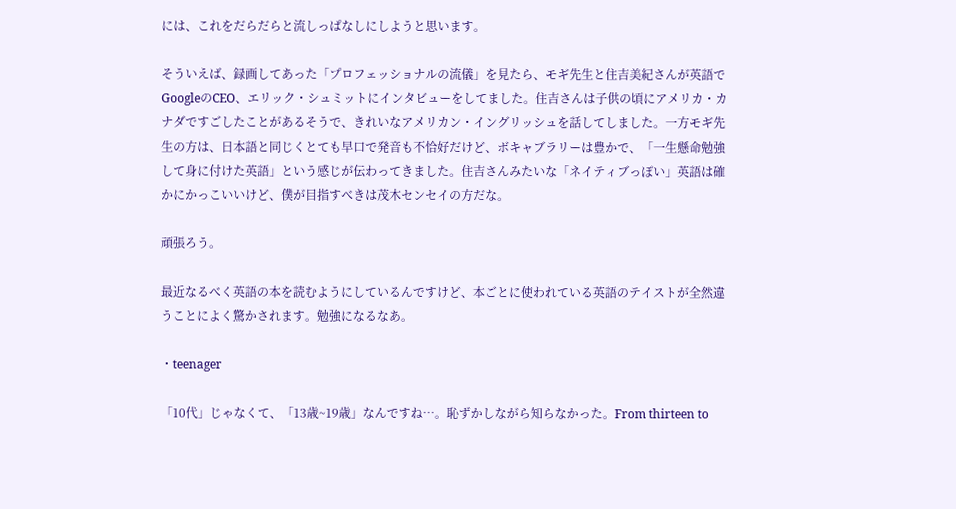には、これをだらだらと流しっぱなしにしようと思います。

そういえば、録画してあった「プロフェッショナルの流儀」を見たら、モギ先生と住吉美紀さんが英語でGoogleのCEO、エリック・シュミットにインタビューをしてました。住吉さんは子供の頃にアメリカ・カナダですごしたことがあるそうで、きれいなアメリカン・イングリッシュを話してしました。一方モギ先生の方は、日本語と同じくとても早口で発音も不恰好だけど、ボキャブラリーは豊かで、「一生懸命勉強して身に付けた英語」という感じが伝わってきました。住吉さんみたいな「ネイティブっぽい」英語は確かにかっこいいけど、僕が目指すべきは茂木センセイの方だな。

頑張ろう。

最近なるべく英語の本を読むようにしているんですけど、本ごとに使われている英語のテイストが全然違うことによく驚かされます。勉強になるなあ。

・teenager

「10代」じゃなくて、「13歳~19歳」なんですね…。恥ずかしながら知らなかった。From thirteen to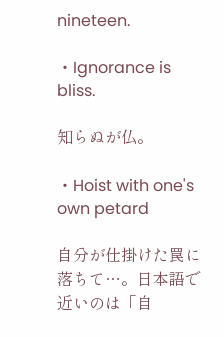nineteen.

・Ignorance is bliss.

知らぬが仏。

・Hoist with one's own petard

自分が仕掛けた罠に落ちて…。日本語で近いのは「自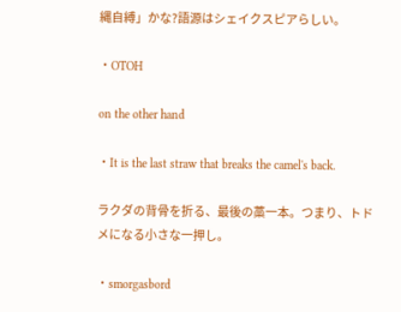縄自縛」かな?語源はシェイクスピアらしい。

・OTOH

on the other hand

・It is the last straw that breaks the camel's back.

ラクダの背骨を折る、最後の藁一本。つまり、トドメになる小さな一押し。

・smorgasbord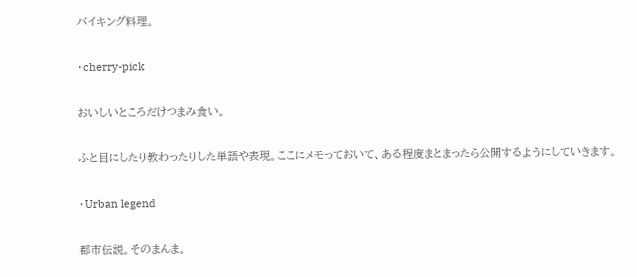バイキング料理。

・cherry-pick

おいしいところだけつまみ食い。

ふと目にしたり教わったりした単語や表現。ここにメモっておいて、ある程度まとまったら公開するようにしていきます。

・Urban legend

都市伝説。そのまんま。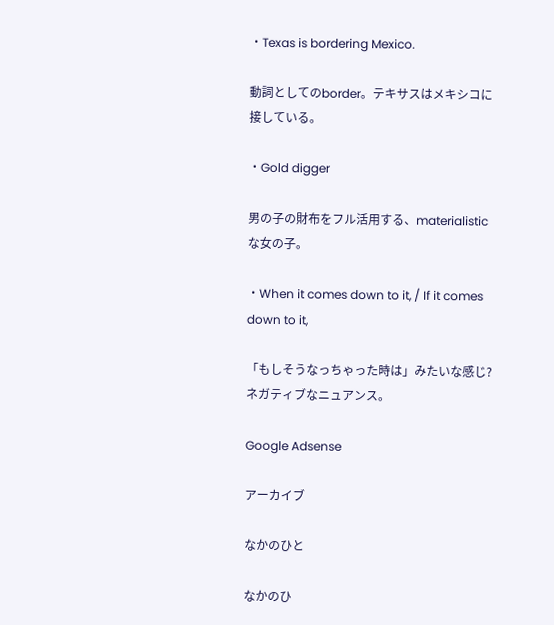・Texas is bordering Mexico.

動詞としてのborder。テキサスはメキシコに接している。

・Gold digger

男の子の財布をフル活用する、materialisticな女の子。

・When it comes down to it, / If it comes down to it,

「もしそうなっちゃった時は」みたいな感じ?ネガティブなニュアンス。

Google Adsense

アーカイブ

なかのひと

なかのひ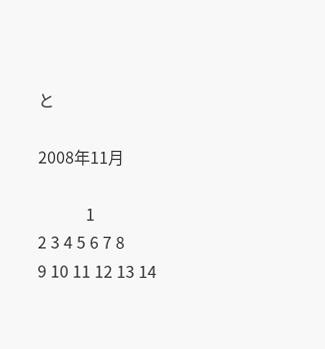と

2008年11月

            1
2 3 4 5 6 7 8
9 10 11 12 13 14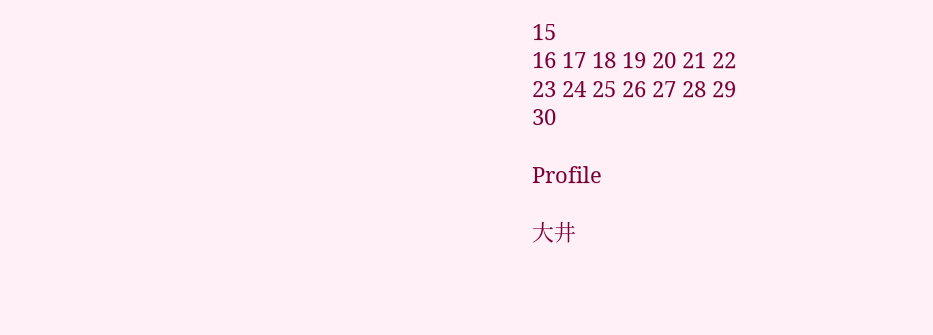15
16 17 18 19 20 21 22
23 24 25 26 27 28 29
30

Profile

大井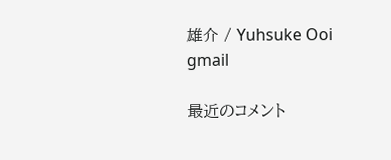雄介 / Yuhsuke Ooi
gmail

最近のコメント